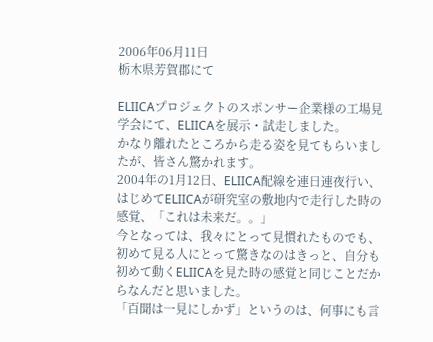2006年06月11日
栃木県芳賀郡にて

ELIICAプロジェクトのスポンサー企業様の工場見学会にて、ELIICAを展示・試走しました。
かなり離れたところから走る姿を見てもらいましたが、皆さん驚かれます。
2004年の1月12日、ELIICA配線を連日連夜行い、はじめてELIICAが研究室の敷地内で走行した時の感覚、「これは未来だ。。」
今となっては、我々にとって見慣れたものでも、初めて見る人にとって驚きなのはきっと、自分も初めて動くELIICAを見た時の感覚と同じことだからなんだと思いました。
「百聞は一見にしかず」というのは、何事にも言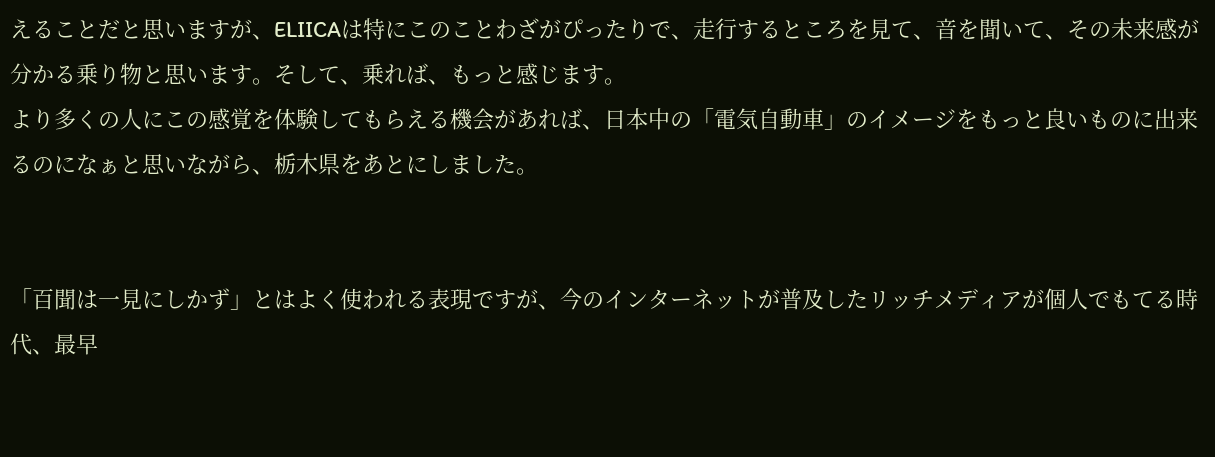えることだと思いますが、ELIICAは特にこのことわざがぴったりで、走行するところを見て、音を聞いて、その未来感が分かる乗り物と思います。そして、乗れば、もっと感じます。
より多くの人にこの感覚を体験してもらえる機会があれば、日本中の「電気自動車」のイメージをもっと良いものに出来るのになぁと思いながら、栃木県をあとにしました。


「百聞は一見にしかず」とはよく使われる表現ですが、今のインターネットが普及したリッチメディアが個人でもてる時代、最早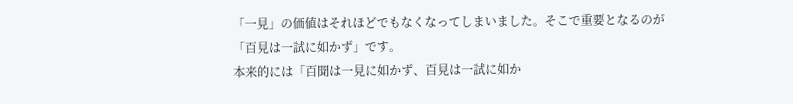「一見」の価値はそれほどでもなくなってしまいました。そこで重要となるのが「百見は一試に如かず」です。
本来的には「百聞は一見に如かず、百見は一試に如か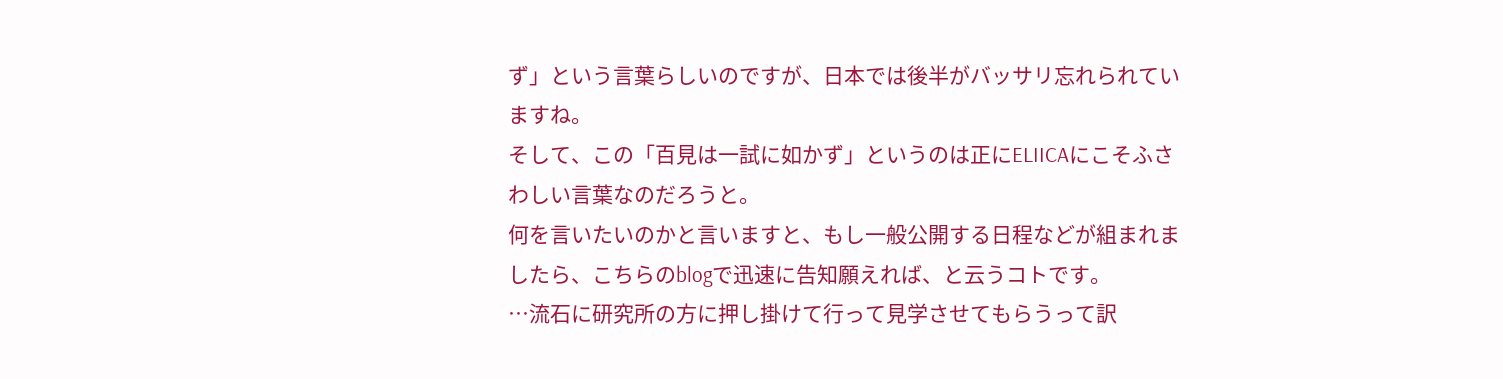ず」という言葉らしいのですが、日本では後半がバッサリ忘れられていますね。
そして、この「百見は一試に如かず」というのは正にELIICAにこそふさわしい言葉なのだろうと。
何を言いたいのかと言いますと、もし一般公開する日程などが組まれましたら、こちらのblogで迅速に告知願えれば、と云うコトです。
…流石に研究所の方に押し掛けて行って見学させてもらうって訳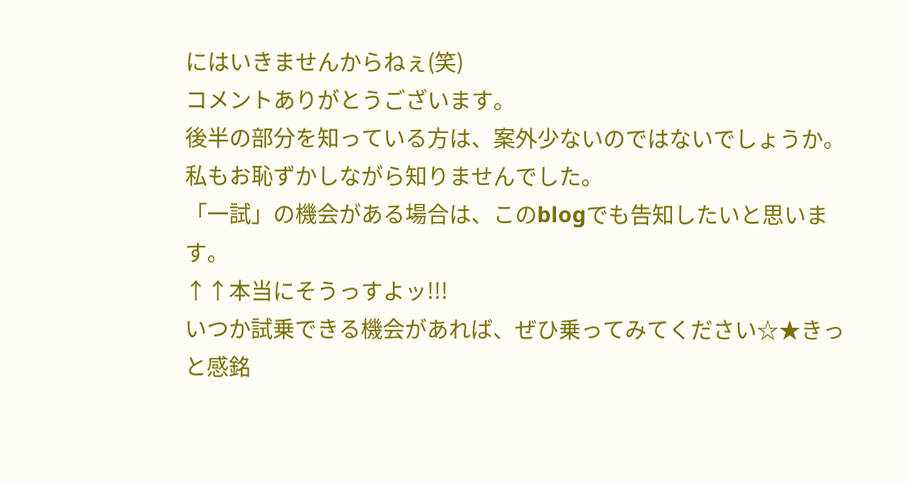にはいきませんからねぇ(笑)
コメントありがとうございます。
後半の部分を知っている方は、案外少ないのではないでしょうか。私もお恥ずかしながら知りませんでした。
「一試」の機会がある場合は、このblogでも告知したいと思います。
↑↑本当にそうっすよッ!!!
いつか試乗できる機会があれば、ぜひ乗ってみてください☆★きっと感銘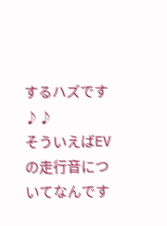するハズです♪♪
そういえばEVの走行音についてなんです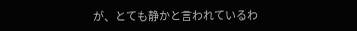が、とても静かと言われているわ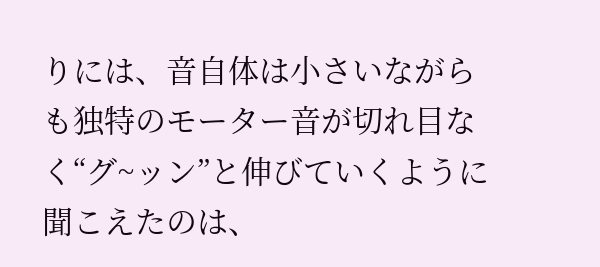りには、音自体は小さいながらも独特のモーター音が切れ目なく“グ~ッン”と伸びていくように聞こえたのは、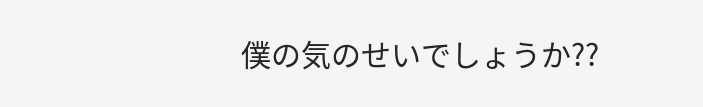僕の気のせいでしょうか??